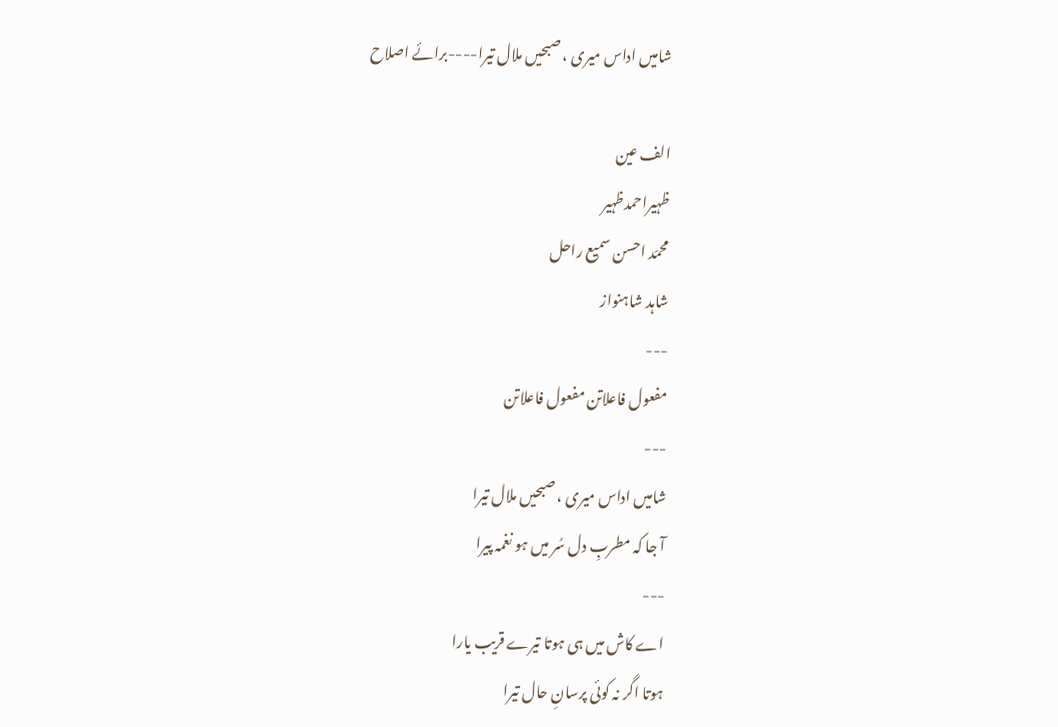شامیں اداس میری ، صبحیں ملال تیرا----برائے اصلاح

الف عین
ظہیراحمدظہیر
محمّد احسن سمیع راحل
شاہد شاہنواز
---
مفعول فاعلاتن مفعول فاعلاتن
---
شامیں اداس میری ، صبحیں ملال تیرا
آ جا کہ مطربِ دل سُر میں ہو نغمہ پیرا
---
اے کاش میں ہی ہوتا تیرے قریب یارا
ہوتا اگر نہ کوئی پرسانِ حال تیرا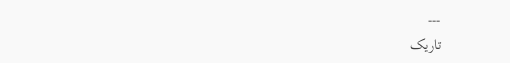---
تاریک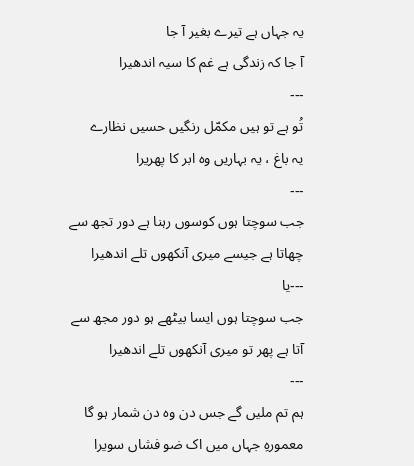یہ جہاں ہے تیرے بغیر آ جا
آ جا کہ زندگی ہے غم کا سیہ اندھیرا
---
تُو ہے تو ہیں مکمّل رنگیں حسیں نظارے
یہ باغ ، یہ بہاریں وہ ابر کا پھریرا
---
جب سوچتا ہوں کوسوں رہنا ہے دور تجھ سے
چھاتا ہے جیسے میری آنکھوں تلے اندھیرا
---یا
جب سوچتا ہوں ایسا بیٹھے ہو دور مجھ سے
آتا ہے پھر تو میری آنکھوں تلے اندھیرا
---
ہم تم ملیں گے جس دن وہ دن شمار ہو گا
معمورہِ جہاں میں اک ضو فشاں سویرا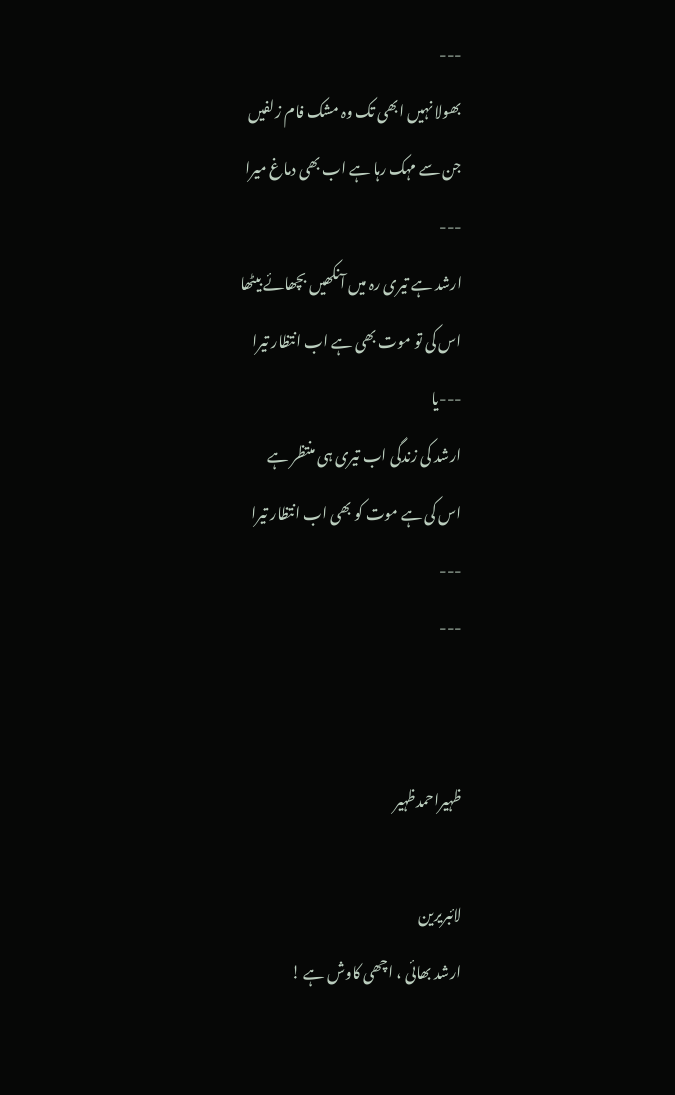---
بھولا نہیں ابھی تک وہ مشک فام زلفیں
جن سے مہک رہا ہے اب بھی دماغ میرا
---
ارشد ہے تیری رہ میں آنکھیں بچھائے بیٹھا
اس کی تو موت بھی ہے اب انتظار تیرا
---یا
ارشد کی زندگی اب تیری ہی منتظر ہے
اس کی ہے موت کو بھی اب انتظار تیرا
---
---


ظہیراحمدظہیر

لائبریرین
ارشد بھائی ، اچھی کاوش ہے !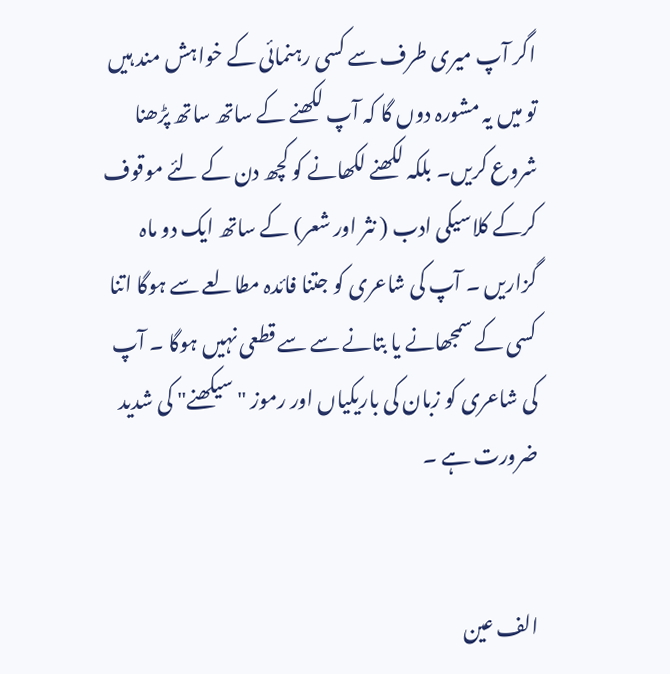اگر آپ میری طرف سے کسی رہنمائی کے خواہش مند ہیں تو میں یہ مشورہ دوں گا کہ آپ لکھنے کے ساتھ ساتھ پڑھنا شروع کریں۔ بلکہ لکھنے لکھانے کو کچھ دن کے لئے موقوف کرکے کلاسیکی ادب ( نثر اور شعر) کے ساتھ ایک دو ماہ گزاریں ۔ آپ کی شاعری کو جتنا فائدہ مطالعے سے ہوگا اتنا کسی کے سمجھانے یا بتانے سے سے قطعی نہیں ہوگا ۔ آپ کی شاعری کو زبان کی باریکیاں اور رموز "سیکھنے" کی شدید ضرورت ہے ۔


الف عین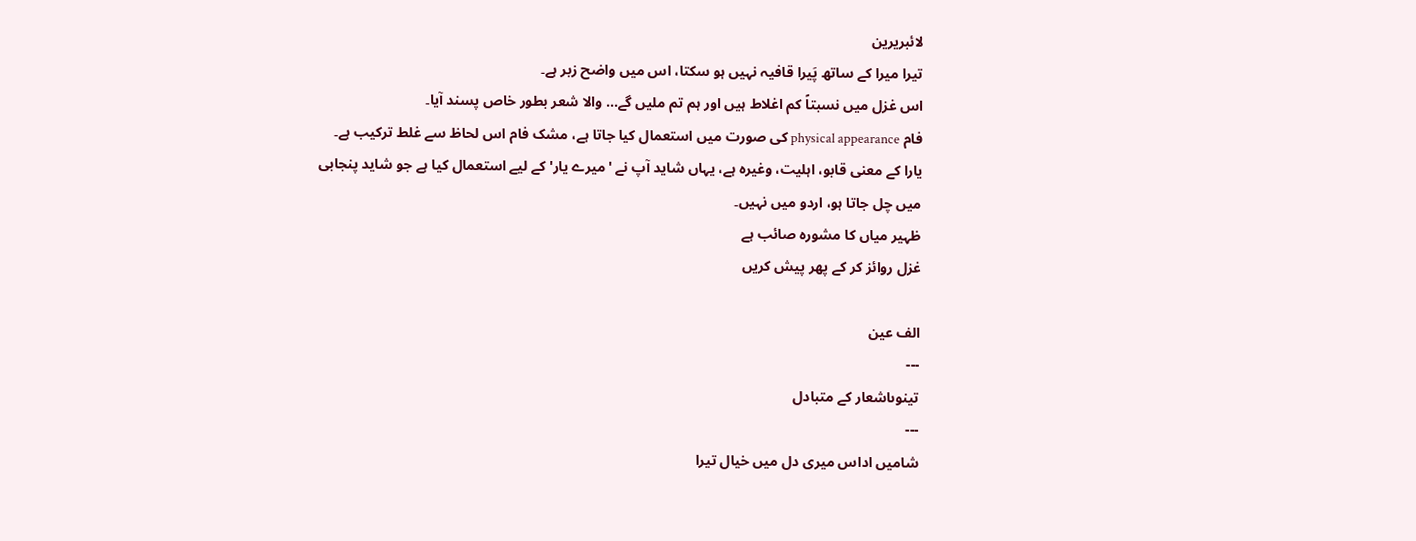لائبریرین
تیرا میرا کے ساتھ پَیرا قافیہ نہیں ہو سکتا، اس میں واضح زبر ہے۔
اس غزل میں نسبتاً کم اغلاط ہیں اور ہم تم ملیں گے... والا شعر بطور خاص پسند آیا۔
فام physical appearance کی صورت میں استعمال کیا جاتا ہے، مشک فام اس لحاظ سے غلط ترکیب ہے۔
یارا کے معنی قابو، اہلیت، وغیرہ ہے، یہاں شاید آپ نے 'میرے یار' کے لیے استعمال کیا ہے جو شاید پنجابی میں چل جاتا ہو، اردو میں نہیں۔
ظہیر میاں کا مشورہ صائب ہے
غزل روائز کر کے پھر پیش کریں

الف عین
---
تینوںاشعار کے متبادل
---
شامیں اداس میری دل میں خیال تیرا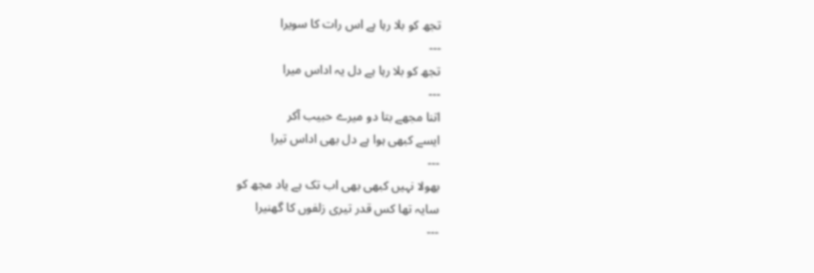تجھ کو بلا رہا ہے اس رات کا سویرا
---
تجھ کو بلا رہا ہے دل یہ اداس میرا
---
اتنا مجھے بتا دو میرے حبیب آکر
ایسے کبھی ہوا ہے دل بھی اداس تیرا
---
بھولا نہیں کبھی بھی اب تک ہے یاد مجھ کو
سایہ تھا کس قدر تیری زلفوں کا گھنیرا
---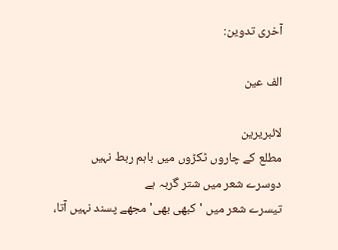آخری تدوین:

الف عین

لائبریرین
مطلع کے چاروں ٹکڑوں میں باہم ربط نہیں
دوسرے شعر میں شتر گربہ ہے
تیسرے شعر میں 'کبھی بھی' مجھے پسند نہیں آتا،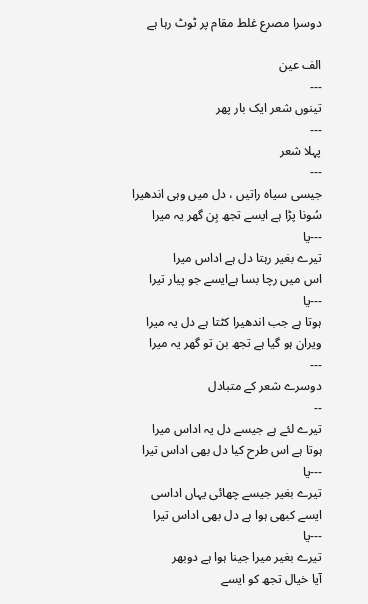دوسرا مصرع غلط مقام پر ٹوٹ رہا ہے

الف عین
---
تینوں شعر ایک بار پھر
---
پہلا شعر
---
جیسی سیاہ راتیں ، دل میں وہی اندھیرا
سُونا پڑا ہے ایسے تجھ بِن گھر یہ میرا
---یا
تیرے بغیر رہتا دل ہے اداس میرا
اس میں رچا بسا ہےایسے جو پیار تیرا
---یا
ہوتا ہے جب اندھیرا کٹتا ہے دل یہ میرا
ویران ہو گیا ہے تجھ بن تو گھر یہ میرا
---
دوسرے شعر کے متبادل
--
تیرے لئے ہے جیسے دل یہ اداس میرا
ہوتا ہے اس طرح کیا دل بھی اداس تیرا
---یا
تیرے بغیر جیسے چھائی یہاں اداسی
ایسے کبھی ہوا ہے دل بھی اداس تیرا
---یا
تیرے بغیر میرا جینا ہوا ہے دوبھر
آیا خیال تجھ کو ایسے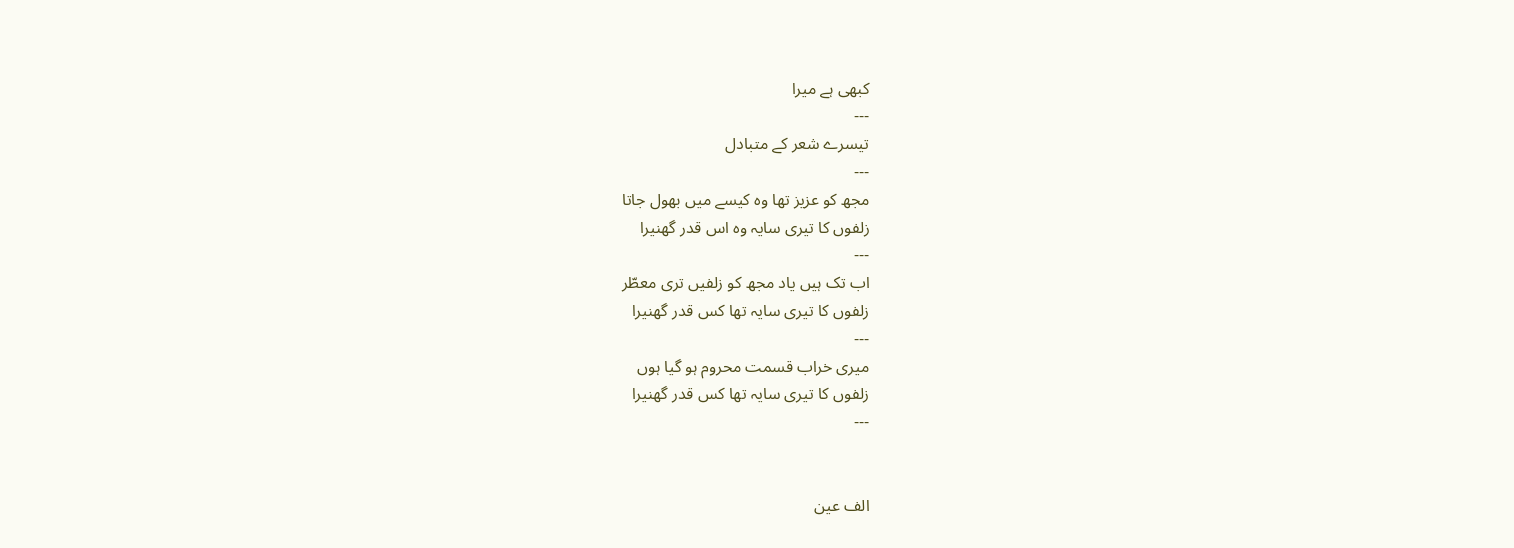کبھی ہے میرا
---
تیسرے شعر کے متبادل
---
مجھ کو عزیز تھا وہ کیسے میں بھول جاتا
زلفوں کا تیری سایہ وہ اس قدر گھنیرا
---
اب تک ہیں یاد مجھ کو زلفیں تری معطّر
زلفوں کا تیری سایہ تھا کس قدر گھنیرا
---
میری خراب قسمت محروم ہو گیا ہوں
زلفوں کا تیری سایہ تھا کس قدر گھنیرا
---


الف عین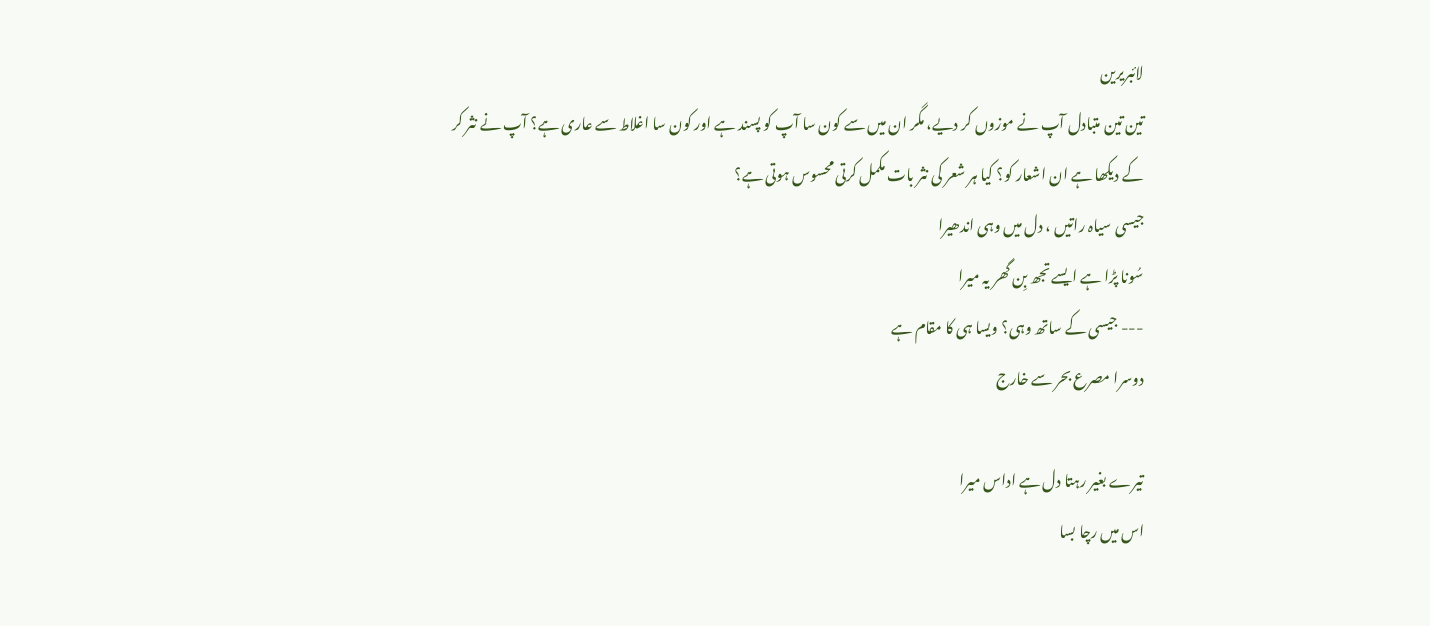لائبریرین
تین تین متبادل آپ نے موزوں کر دیے، مگر ان میں سے کون سا آپ کو پسند ہے اور کون سا اغلاط سے عاری ہے؟ آپ نے نثر کر کے دیکھا ہے ان اشعار کو؟ کیا ہر شعر کی نثر بات مکمل کرتی محسوس ہوتی ہے؟
جیسی سیاہ راتیں ، دل میں وہی اندھیرا
سُونا پڑا ہے ایسے تجھ بِن گھر یہ میرا
--- جیسی کے ساتھ وہی؟ ویسا ہی کا مقام ہے
دوسرا مصرع بحر سے خارج

تیرے بغیر رہتا دل ہے اداس میرا
اس میں رچا بسا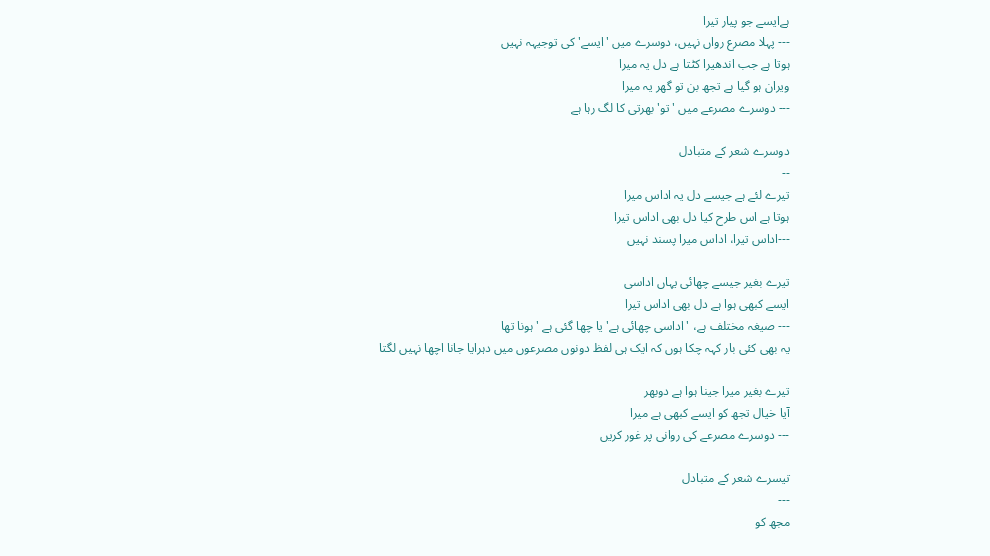ہےایسے جو پیار تیرا
--- پہلا مصرع رواں نہیں، دوسرے میں 'ایسے' کی توجیہہ نہیں
ہوتا ہے جب اندھیرا کٹتا ہے دل یہ میرا
ویران ہو گیا ہے تجھ بن تو گھر یہ میرا
--- دوسرے مصرعے میں 'تو' بھرتی کا لگ رہا ہے

دوسرے شعر کے متبادل
--
تیرے لئے ہے جیسے دل یہ اداس میرا
ہوتا ہے اس طرح کیا دل بھی اداس تیرا
---اداس تیرا، اداس میرا پسند نہیں

تیرے بغیر جیسے چھائی یہاں اداسی
ایسے کبھی ہوا ہے دل بھی اداس تیرا
--- صیغہ مختلف ہے، 'اداسی چھائی ہے' یا چھا گئی ہے ' ہونا تھا
یہ بھی کئی بار کہہ چکا ہوں کہ ایک ہی لفظ دونوں مصرعوں میں دہرایا جانا اچھا نہیں لگتا

تیرے بغیر میرا جینا ہوا ہے دوبھر
آیا خیال تجھ کو ایسے کبھی ہے میرا
--- دوسرے مصرعے کی روانی پر غور کریں

تیسرے شعر کے متبادل
---
مجھ کو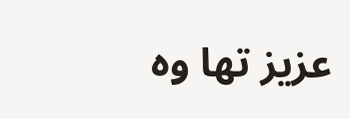عزیز تھا وہ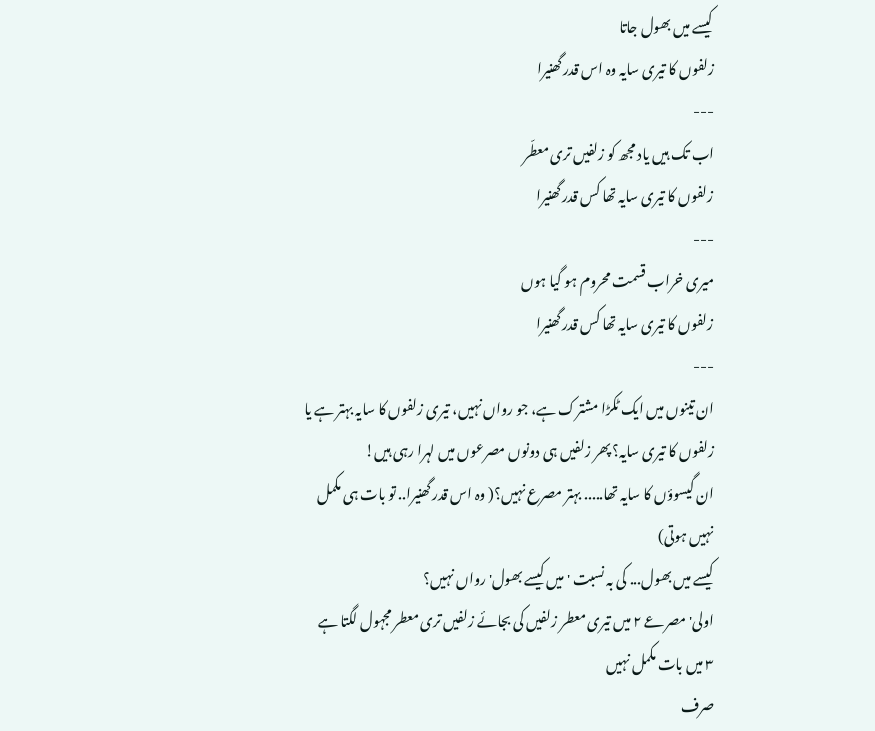کیسے میں بھول جاتا
زلفوں کا تیری سایہ وہ اس قدر گھنیرا
---
اب تک ہیں یاد مجھ کو زلفیں تری معطّر
زلفوں کا تیری سایہ تھا کس قدر گھنیرا
---
میری خراب قسمت محروم ہو گیا ہوں
زلفوں کا تیری سایہ تھا کس قدر گھنیرا
---
ان تینوں میں ایک ٹکڑا مشترک ہے، جو رواں نہیں، تیری زلفوں کا سایہ بہتر ہے یا زلفوں کا تیری سایہ؟ پھر زلفیں ہی دونوں مصرعوں میں لہرا رہی ہیں!
ان گیسوؤں کا سایہ تھا..... بہتر مصرع نہیں؟( وہ اس قدر گھنیرا.. تو بات ہی مکمل نہیں ہوتی)
کیسے میں بھول... کی بہ نسبت 'میں کیسے بھول' رواں نہیں؟
اولی' مصرعے ٢ میں تیری معطر زلفیں کی بجائے زلفیں تری معطر مجہول لگتا ہے
٣ میں بات مکمل نہیں
صرف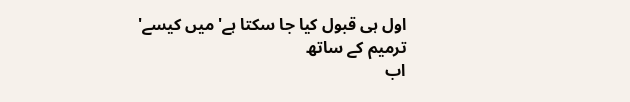اول ہی قبول کیا جا سکتا ہے' میں کیسے' ترمیم کے ساتھ
اب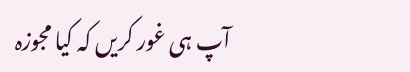آپ ہی غور کریں کہ کیا مجوزہ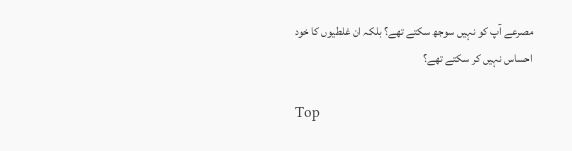مصرعے آپ کو نہیں سوجھ سکتے تھے؟ بلکہ ان غلطیوں کا خود احساس نہیں کر سکتے تھے؟

Top